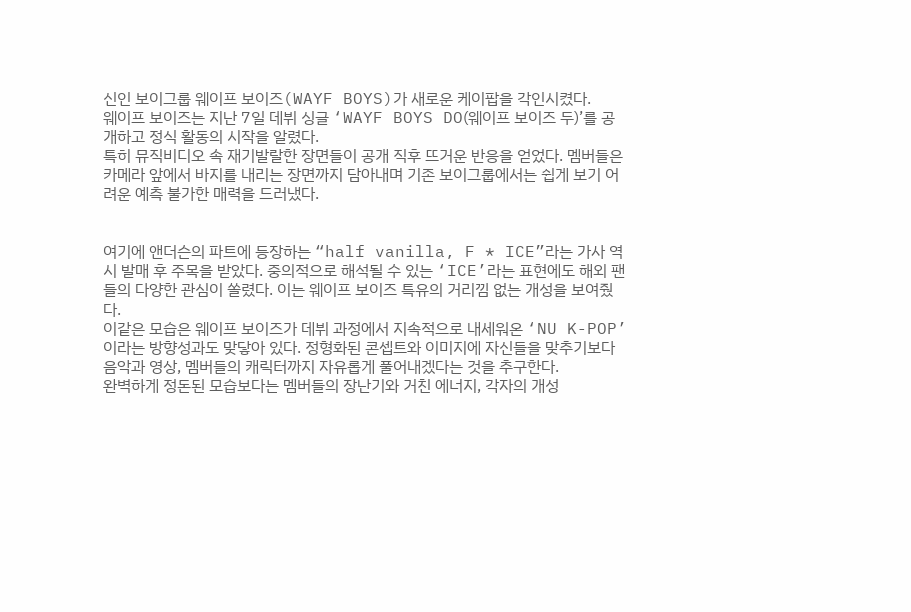신인 보이그룹 웨이프 보이즈(WAYF BOYS)가 새로운 케이팝을 각인시켰다.
웨이프 보이즈는 지난 7일 데뷔 싱글 ‘WAYF BOYS DO(웨이프 보이즈 두)’를 공개하고 정식 활동의 시작을 알렸다.
특히 뮤직비디오 속 재기발랄한 장면들이 공개 직후 뜨거운 반응을 얻었다. 멤버들은 카메라 앞에서 바지를 내리는 장면까지 담아내며 기존 보이그룹에서는 쉽게 보기 어려운 예측 불가한 매력을 드러냈다.


여기에 앤더슨의 파트에 등장하는 “half vanilla, F * ICE”라는 가사 역시 발매 후 주목을 받았다. 중의적으로 해석될 수 있는 ‘ICE’라는 표현에도 해외 팬들의 다양한 관심이 쏠렸다. 이는 웨이프 보이즈 특유의 거리낌 없는 개성을 보여줬다.
이같은 모습은 웨이프 보이즈가 데뷔 과정에서 지속적으로 내세워온 ‘NU K-POP’이라는 방향성과도 맞닿아 있다. 정형화된 콘셉트와 이미지에 자신들을 맞추기보다 음악과 영상, 멤버들의 캐릭터까지 자유롭게 풀어내겠다는 것을 추구한다.
완벽하게 정돈된 모습보다는 멤버들의 장난기와 거친 에너지, 각자의 개성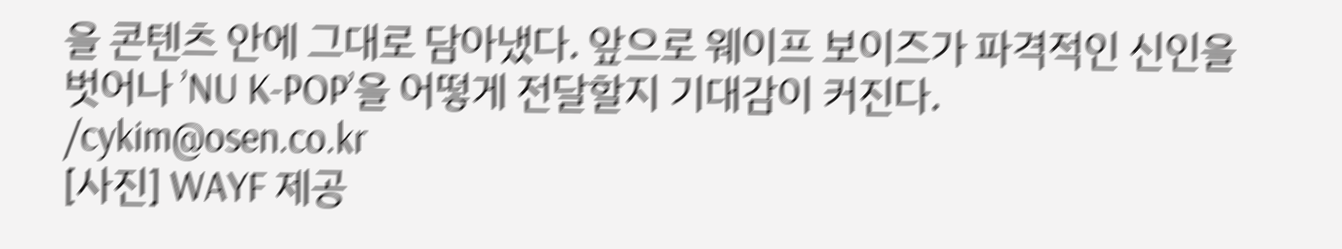을 콘텐츠 안에 그대로 담아냈다. 앞으로 웨이프 보이즈가 파격적인 신인을 벗어나 ’NU K-POP’을 어떻게 전달할지 기대감이 커진다.
/cykim@osen.co.kr
[사진] WAYF 제공